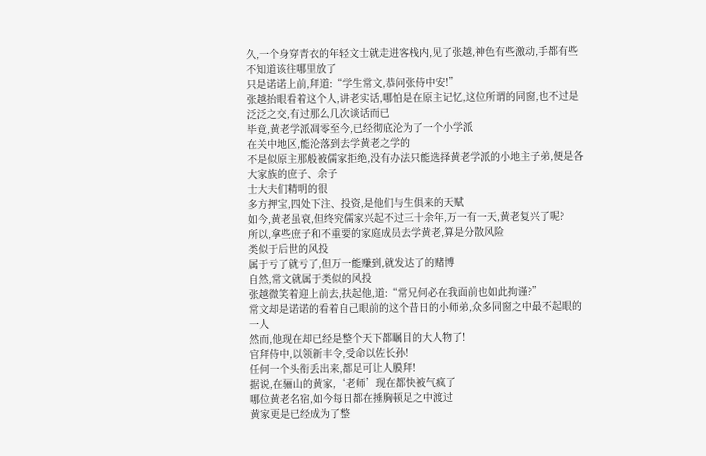久,一个身穿青衣的年轻文士就走进客栈内,见了张越,神色有些激动,手都有些不知道该往哪里放了
只是诺诺上前,拜道:“学生常文,恭问张侍中安!”
张越抬眼看着这个人,讲老实话,哪怕是在原主记忆,这位所谓的同窗,也不过是泛泛之交,有过那么几次谈话而已
毕竟,黄老学派凋零至今,已经彻底沦为了一个小学派
在关中地区,能沦落到去学黄老之学的
不是似原主那般被儒家拒绝,没有办法只能选择黄老学派的小地主子弟,便是各大家族的庶子、余子
士大夫们精明的很
多方押宝,四处下注、投资,是他们与生俱来的天赋
如今,黄老虽衰,但终究儒家兴起不过三十余年,万一有一天,黄老复兴了呢?
所以,拿些庶子和不重要的家庭成员去学黄老,算是分散风险
类似于后世的风投
属于亏了就亏了,但万一能赚到,就发达了的赌博
自然,常文就属于类似的风投
张越微笑着迎上前去,扶起他,道:“常兄何必在我面前也如此拘谨?”
常文却是诺诺的看着自己眼前的这个昔日的小师弟,众多同窗之中最不起眼的一人
然而,他现在却已经是整个天下都瞩目的大人物了!
官拜侍中,以领新丰令,受命以佐长孙!
任何一个头衔丢出来,都足可让人膜拜!
据说,在骊山的黄家,‘老师’现在都快被气疯了
哪位黄老名宿,如今每日都在捶胸顿足之中渡过
黄家更是已经成为了整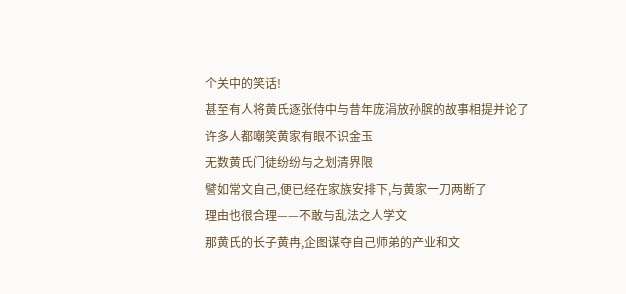个关中的笑话!
甚至有人将黄氏逐张侍中与昔年庞涓放孙膑的故事相提并论了
许多人都嘲笑黄家有眼不识金玉
无数黄氏门徒纷纷与之划清界限
譬如常文自己,便已经在家族安排下,与黄家一刀两断了
理由也很合理——不敢与乱法之人学文
那黄氏的长子黄冉,企图谋夺自己师弟的产业和文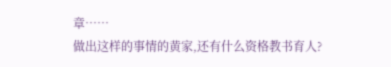章……
做出这样的事情的黄家,还有什么资格教书育人?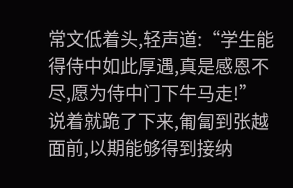常文低着头,轻声道:“学生能得侍中如此厚遇,真是感恩不尽,愿为侍中门下牛马走!”
说着就跪了下来,匍匐到张越面前,以期能够得到接纳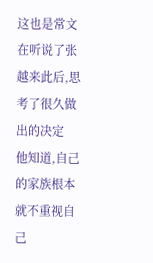这也是常文在听说了张越来此后,思考了很久做出的决定
他知道,自己的家族根本就不重视自己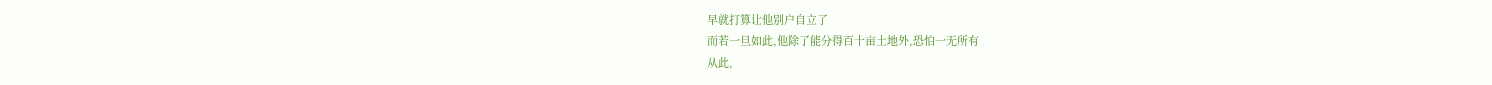早就打算让他别户自立了
而若一旦如此,他除了能分得百十亩土地外,恐怕一无所有
从此,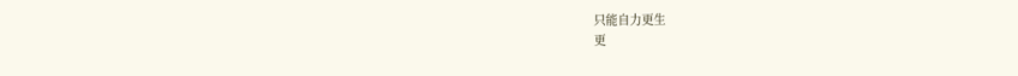只能自力更生
更